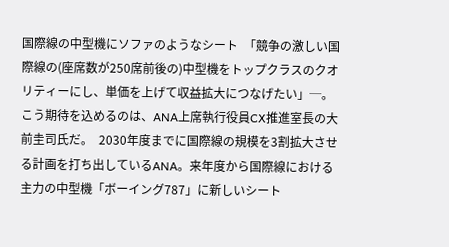国際線の中型機にソファのようなシート  「競争の激しい国際線の(座席数が250席前後の)中型機をトップクラスのクオリティーにし、単価を上げて収益拡大につなげたい」─。こう期待を込めるのは、ANA上席執行役員CX推進室長の大前圭司氏だ。  2030年度までに国際線の規模を3割拡大させる計画を打ち出しているANA。来年度から国際線における主力の中型機「ボーイング787」に新しいシート